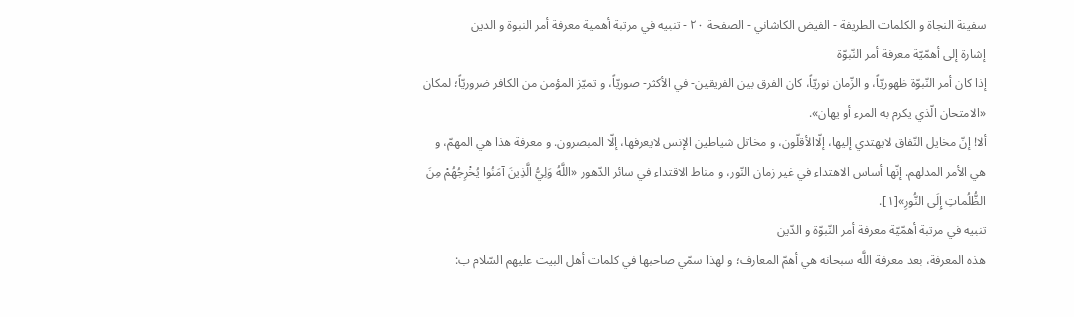سفينة النجاة و الكلمات الطريفة - الفيض الكاشاني - الصفحة ٢٠ - تنبيه في مرتبة أهمية معرفة أمر النبوة و الدين
إشارة إلى أهمّيّة معرفة أمر النّبوّة
إذا كان أمر النّبوّة ظهوريّاً، و الزّمان نوريّاً، كان الفرق بين الفريقين- في الأكثر- صوريّاً، و تميّز المؤمن من الكافر ضروريّاً؛ لمكان «الامتحان الّذي يكرم به المرء أو يهان».
ألا! إنّ مخايل النّفاق لايهتدي إليها، إلّاالأقلّون، و مخاتل شياطين الإنس لايعرفها، إلّا المبصرون. و معرفة هذا هي المهمّ، و هي الأمر المدلهم. إنّها أساس الاهتداء في غير زمان النّور، و مناط الاقتداء في سائر الدّهور «اللَّهُ وَلِيُّ الَّذِينَ آمَنُوا يُخْرِجُهُمْ مِنَ الظُّلُماتِ إِلَى النُّورِ»[١].
تنبيه في مرتبة أهمّيّة معرفة أمر النّبوّة و الدّين
هذه المعرفة، بعد معرفة اللَّه سبحانه هي أهمّ المعارف؛ و لهذا سمّي صاحبها في كلمات أهل البيت عليهم السّلام ب: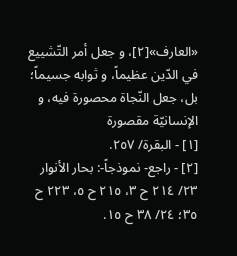«العارف»[٢]، و جعل أمر التّشييع في الدّين عظيماً، و ثوابه جسيماً؛ بل، جعل النّجاة محصورة فيه، و الإنسانيّة مقصورة
[١] - البقرة/ ٢٥٧.
[٢] - راجع- نموذجاً-: بحار الأنوار ٢٣/ ٢١٤ ح ٣، ٢١٥ ح ٥، ٢٢٣ ح ٣٥؛ ٢٤/ ٣٨ ح ١٥.